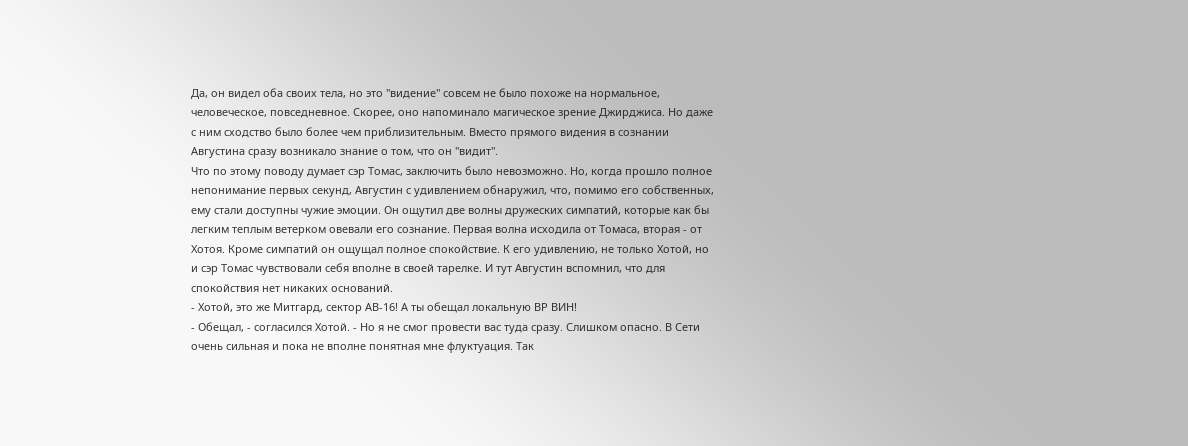Да, он видел оба своих тела, но это "видение" совсем не было похоже на нормальное, человеческое, повседневное. Скорее, оно напоминало магическое зрение Джирджиса. Но даже с ним сходство было более чем приблизительным. Вместо прямого видения в сознании Августина сразу возникало знание о том, что он "видит".
Что по этому поводу думает сэр Томас, заключить было невозможно. Но, когда прошло полное непонимание первых секунд, Августин с удивлением обнаружил, что, помимо его собственных, ему стали доступны чужие эмоции. Он ощутил две волны дружеских симпатий, которые как бы легким теплым ветерком овевали его сознание. Первая волна исходила от Томаса, вторая - от Хотоя. Кроме симпатий он ощущал полное спокойствие. К его удивлению, не только Хотой, но и сэр Томас чувствовали себя вполне в своей тарелке. И тут Августин вспомнил, что для спокойствия нет никаких оснований.
- Хотой, это же Митгард, сектор АВ-16! А ты обещал локальную ВР ВИН!
- Обещал, - согласился Хотой. - Но я не смог провести вас туда сразу. Слишком опасно. В Сети очень сильная и пока не вполне понятная мне флуктуация. Так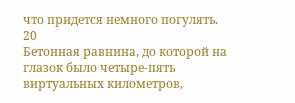что придется немного погулять.
20
Бетонная равнина, до которой на глазок было четыре-пять виртуальных километров,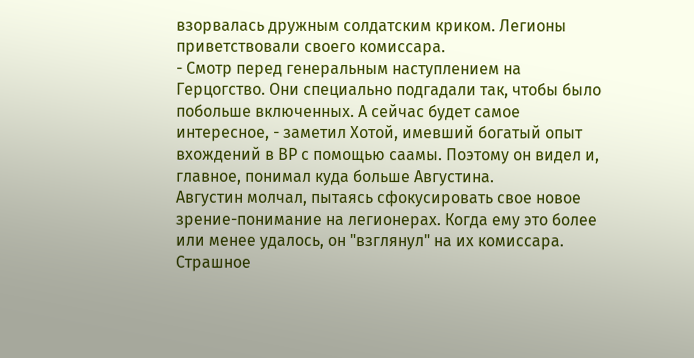взорвалась дружным солдатским криком. Легионы приветствовали своего комиссара.
- Смотр перед генеральным наступлением на Герцогство. Они специально подгадали так, чтобы было побольше включенных. А сейчас будет самое интересное, - заметил Хотой, имевший богатый опыт вхождений в ВР с помощью саамы. Поэтому он видел и, главное, понимал куда больше Августина.
Августин молчал, пытаясь сфокусировать свое новое зрение-понимание на легионерах. Когда ему это более или менее удалось, он "взглянул" на их комиссара. Страшное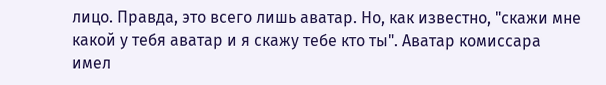лицо. Правда, это всего лишь аватар. Но, как известно, "скажи мне какой у тебя аватар и я скажу тебе кто ты". Аватар комиссара имел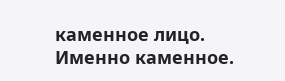каменное лицо. Именно каменное.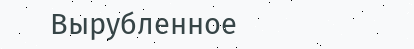Вырубленное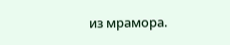из мрамора.